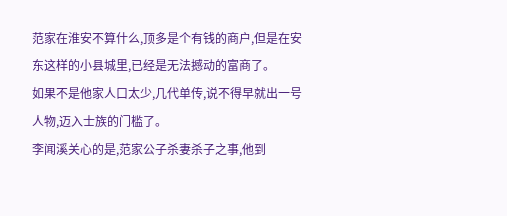范家在淮安不算什么,顶多是个有钱的商户,但是在安东这样的小县城里,已经是无法撼动的富商了。
如果不是他家人口太少,几代单传,说不得早就出一号人物,迈入士族的门槛了。
李闻溪关心的是,范家公子杀妻杀子之事,他到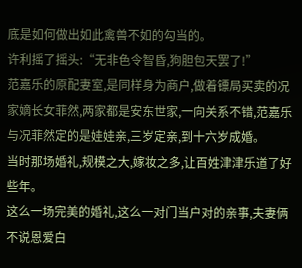底是如何做出如此禽兽不如的勾当的。
许利摇了摇头:“无非色令智昏,狗胆包天罢了!”
范嘉乐的原配妻室,是同样身为商户,做着镖局买卖的况家嫡长女菲然,两家都是安东世家,一向关系不错,范嘉乐与况菲然定的是娃娃亲,三岁定亲,到十六岁成婚。
当时那场婚礼,规模之大,嫁妆之多,让百姓津津乐道了好些年。
这么一场完美的婚礼,这么一对门当户对的亲事,夫妻俩不说恩爱白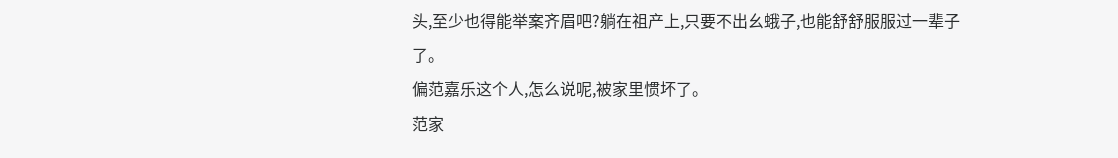头,至少也得能举案齐眉吧?躺在祖产上,只要不出幺蛾子,也能舒舒服服过一辈子了。
偏范嘉乐这个人,怎么说呢,被家里惯坏了。
范家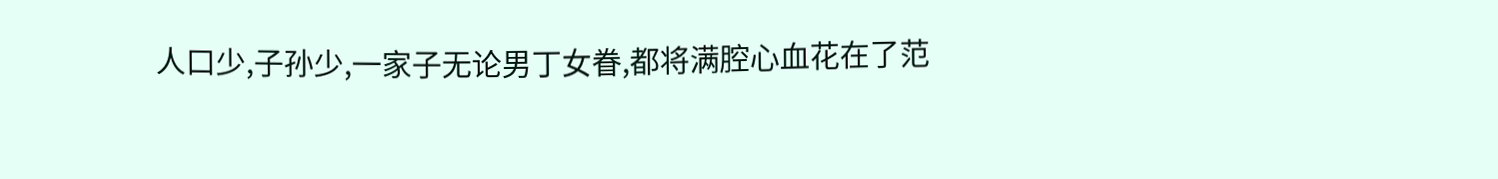人口少,子孙少,一家子无论男丁女眷,都将满腔心血花在了范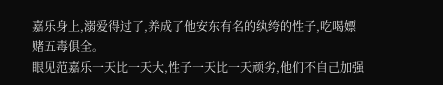嘉乐身上,溺爱得过了,养成了他安东有名的纨绔的性子,吃喝嫖赌五毒俱全。
眼见范嘉乐一天比一天大,性子一天比一天顽劣,他们不自己加强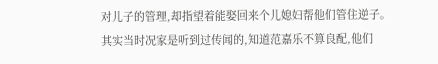对儿子的管理,却指望着能娶回来个儿媳妇帮他们管住逆子。
其实当时况家是听到过传闻的,知道范嘉乐不算良配,他们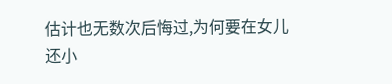估计也无数次后悔过,为何要在女儿还小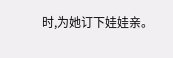时,为她订下娃娃亲。